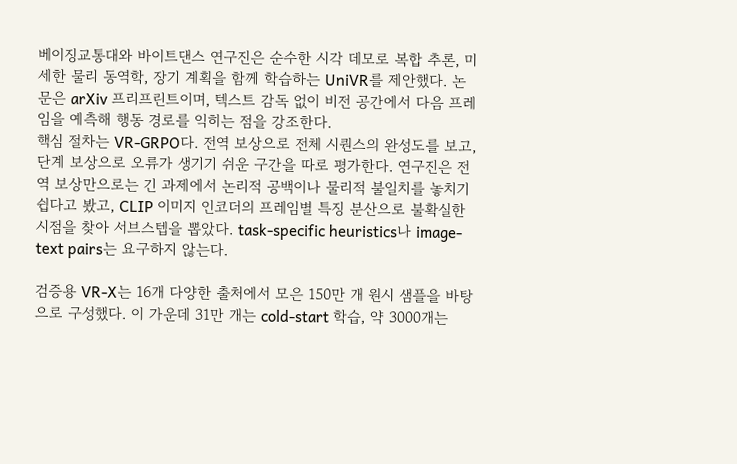베이징교통대와 바이트댄스 연구진은 순수한 시각 데모로 복합 추론, 미세한 물리 동역학, 장기 계획을 함께 학습하는 UniVR를 제안했다. 논문은 arXiv 프리프린트이며, 텍스트 감독 없이 비전 공간에서 다음 프레임을 예측해 행동 경로를 익히는 점을 강조한다.
핵심 절차는 VR-GRPO다. 전역 보상으로 전체 시퀀스의 완성도를 보고, 단계 보상으로 오류가 생기기 쉬운 구간을 따로 평가한다. 연구진은 전역 보상만으로는 긴 과제에서 논리적 공백이나 물리적 불일치를 놓치기 쉽다고 봤고, CLIP 이미지 인코더의 프레임별 특징 분산으로 불확실한 시점을 찾아 서브스텝을 뽑았다. task-specific heuristics나 image-text pairs는 요구하지 않는다.

검증용 VR-X는 16개 다양한 출처에서 모은 150만 개 원시 샘플을 바탕으로 구성했다. 이 가운데 31만 개는 cold-start 학습, 약 3000개는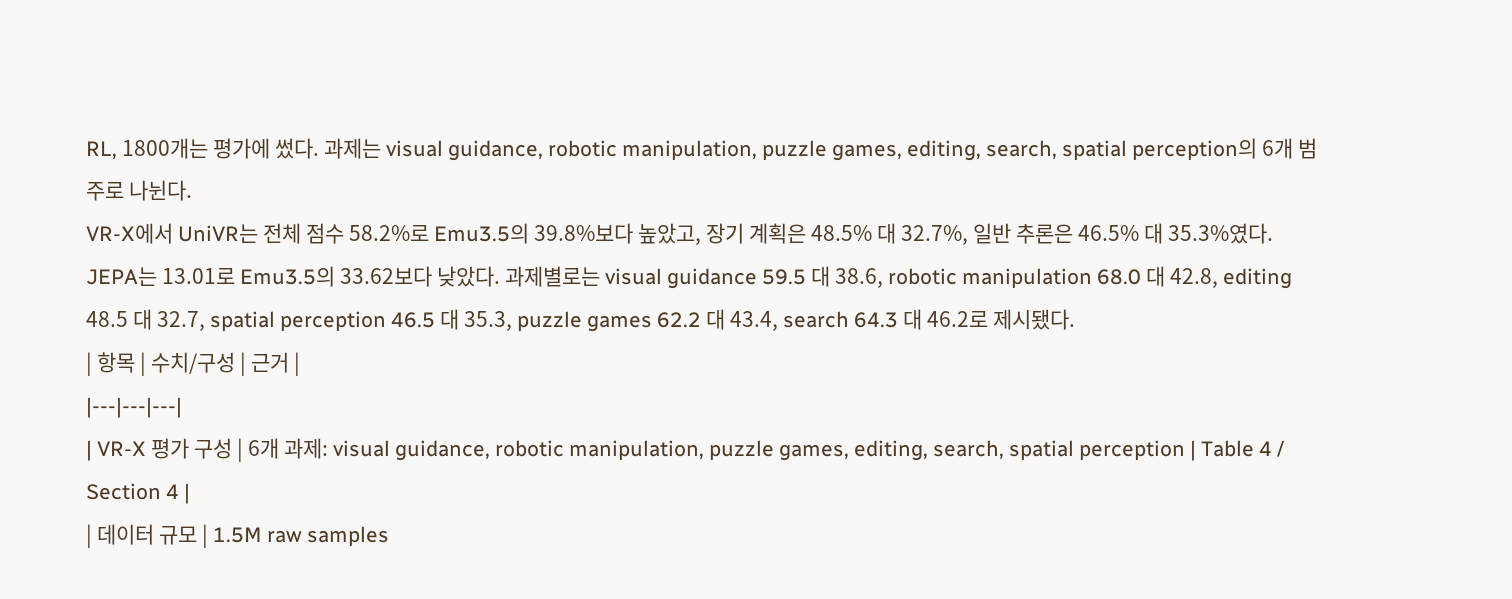RL, 1800개는 평가에 썼다. 과제는 visual guidance, robotic manipulation, puzzle games, editing, search, spatial perception의 6개 범주로 나뉜다.
VR-X에서 UniVR는 전체 점수 58.2%로 Emu3.5의 39.8%보다 높았고, 장기 계획은 48.5% 대 32.7%, 일반 추론은 46.5% 대 35.3%였다. JEPA는 13.01로 Emu3.5의 33.62보다 낮았다. 과제별로는 visual guidance 59.5 대 38.6, robotic manipulation 68.0 대 42.8, editing 48.5 대 32.7, spatial perception 46.5 대 35.3, puzzle games 62.2 대 43.4, search 64.3 대 46.2로 제시됐다.
| 항목 | 수치/구성 | 근거 |
|---|---|---|
| VR-X 평가 구성 | 6개 과제: visual guidance, robotic manipulation, puzzle games, editing, search, spatial perception | Table 4 / Section 4 |
| 데이터 규모 | 1.5M raw samples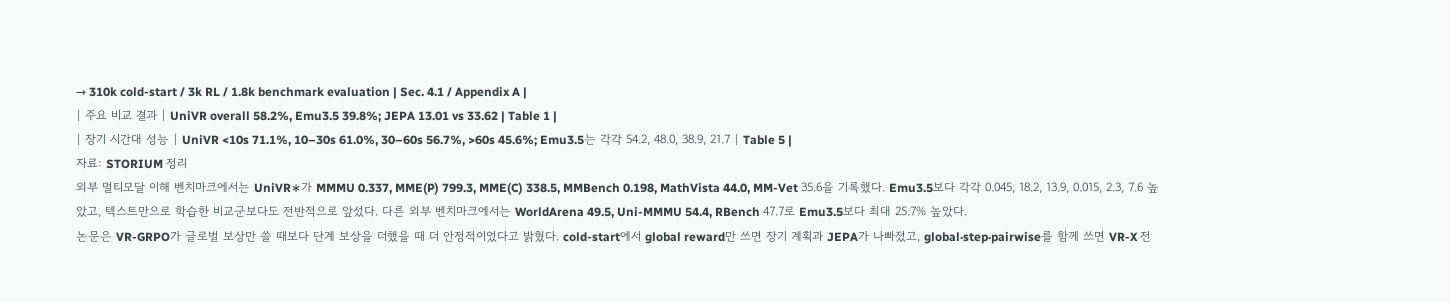→ 310k cold-start / 3k RL / 1.8k benchmark evaluation | Sec. 4.1 / Appendix A |
| 주요 비교 결과 | UniVR overall 58.2%, Emu3.5 39.8%; JEPA 13.01 vs 33.62 | Table 1 |
| 장기 시간대 성능 | UniVR <10s 71.1%, 10–30s 61.0%, 30–60s 56.7%, >60s 45.6%; Emu3.5는 각각 54.2, 48.0, 38.9, 21.7 | Table 5 |
자료: STORIUM 정리
외부 멀티모달 이해 벤치마크에서는 UniVR∗가 MMMU 0.337, MME(P) 799.3, MME(C) 338.5, MMBench 0.198, MathVista 44.0, MM-Vet 35.6을 기록했다. Emu3.5보다 각각 0.045, 18.2, 13.9, 0.015, 2.3, 7.6 높았고, 텍스트만으로 학습한 비교군보다도 전반적으로 앞섰다. 다른 외부 벤치마크에서는 WorldArena 49.5, Uni-MMMU 54.4, RBench 47.7로 Emu3.5보다 최대 25.7% 높았다.
논문은 VR-GRPO가 글로벌 보상만 쓸 때보다 단계 보상을 더했을 때 더 안정적이었다고 밝혔다. cold-start에서 global reward만 쓰면 장기 계획과 JEPA가 나빠졌고, global·step·pairwise를 함께 쓰면 VR-X 전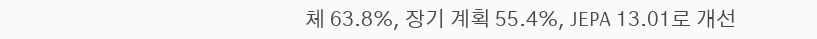체 63.8%, 장기 계획 55.4%, JEPA 13.01로 개선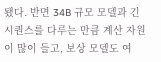됐다. 반면 34B 규모 모델과 긴 시퀀스를 다루는 만큼 계산 자원이 많이 들고, 보상 모델도 여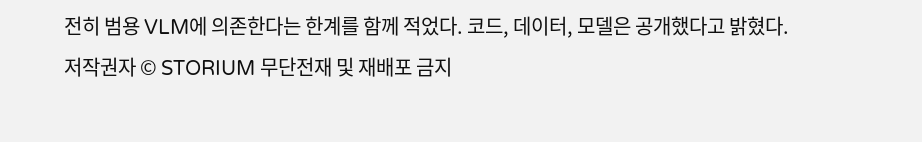전히 범용 VLM에 의존한다는 한계를 함께 적었다. 코드, 데이터, 모델은 공개했다고 밝혔다.
저작권자 © STORIUM 무단전재 및 재배포 금지